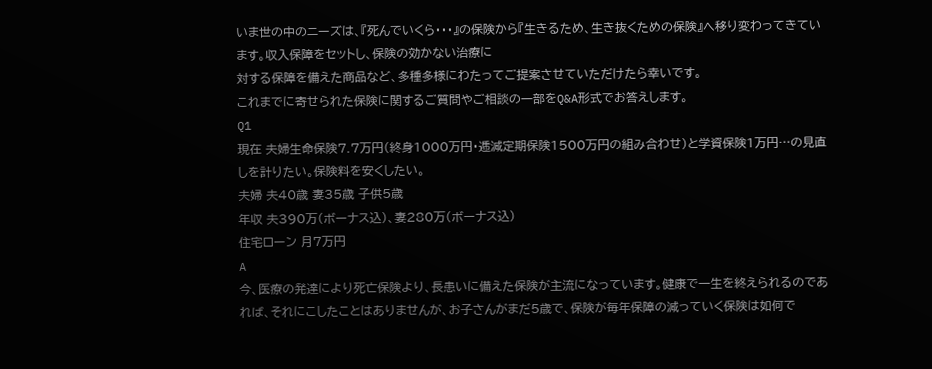いま世の中のニーズは、『死んでいくら・・・』の保険から『生きるため、生き抜くための保険』へ移り変わってきています。収入保障をセットし、保険の効かない治療に
対する保障を備えた商品など、多種多様にわたってご提案させていただけたら幸いです。
これまでに寄せられた保険に関するご質問やご相談の一部をQ&A形式でお答えします。
Q1
現在 夫婦生命保険7.7万円(終身1000万円・逓減定期保険1500万円の組み合わせ)と学資保険1万円…の見直しを計りたい。保険料を安くしたい。
夫婦 夫40歳 妻35歳 子供5歳
年収 夫390万(ボーナス込)、妻280万(ボーナス込)
住宅ローン 月7万円
A
今、医療の発達により死亡保険より、長患いに備えた保険が主流になっています。健康で一生を終えられるのであれば、それにこしたことはありませんが、お子さんがまだ5歳で、保険が毎年保障の減っていく保険は如何で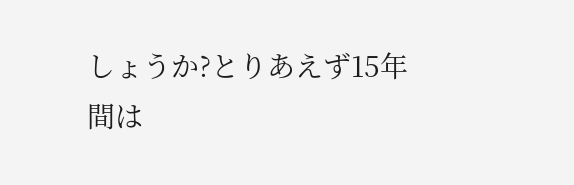しょうか?とりあえず15年間は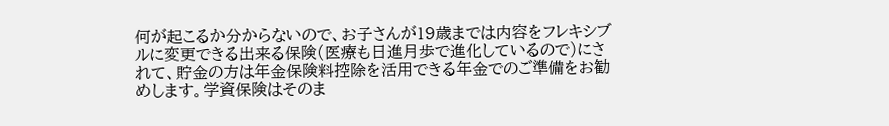何が起こるか分からないので、お子さんが19歳までは内容をフレキシブルに変更できる出来る保険(医療も日進月歩で進化しているので)にされて、貯金の方は年金保険料控除を活用できる年金でのご準備をお勧めします。学資保険はそのま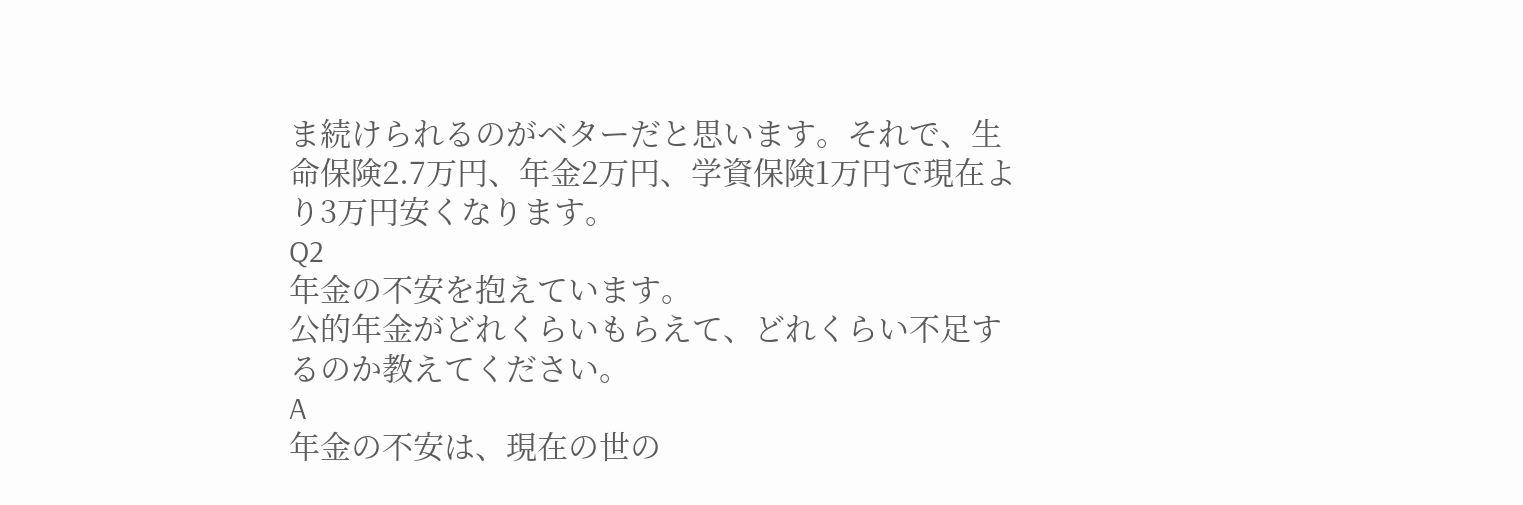ま続けられるのがベターだと思います。それで、生命保険2.7万円、年金2万円、学資保険1万円で現在より3万円安くなります。
Q2
年金の不安を抱えています。
公的年金がどれくらいもらえて、どれくらい不足するのか教えてください。
A
年金の不安は、現在の世の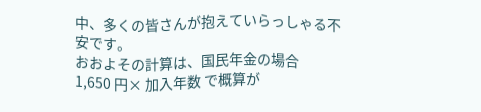中、多くの皆さんが抱えていらっしゃる不安です。
おおよその計算は、国民年金の場合
1,650 円× 加入年数 で概算が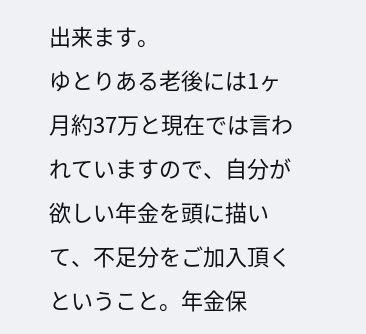出来ます。
ゆとりある老後には1ヶ月約37万と現在では言われていますので、自分が欲しい年金を頭に描いて、不足分をご加入頂くということ。年金保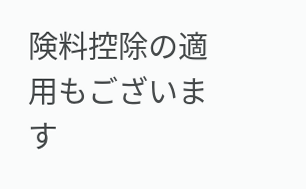険料控除の適用もございます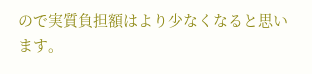ので実質負担額はより少なくなると思います。